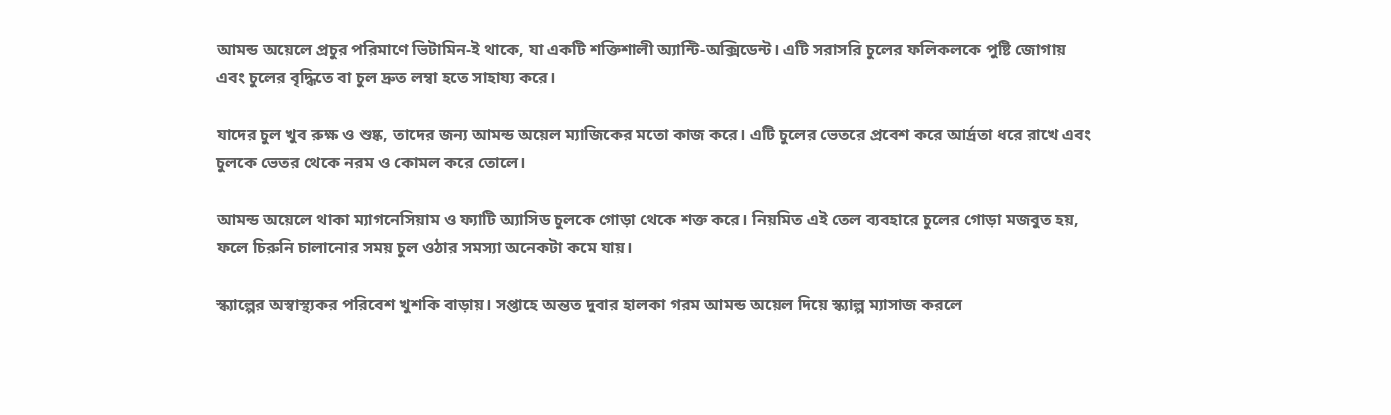আমন্ড অয়েলে প্রচুর পরিমাণে ভিটামিন-ই থাকে, যা একটি শক্তিশালী অ্যান্টি-অক্সিডেন্ট। এটি সরাসরি চুলের ফলিকলকে পুষ্টি জোগায় এবং চুলের বৃদ্ধিতে বা চুল দ্রুত লম্বা হতে সাহায্য করে।

যাদের চুল খুব রুক্ষ ও শুষ্ক, তাদের জন্য আমন্ড অয়েল ম্যাজিকের মতো কাজ করে। এটি চুলের ভেতরে প্রবেশ করে আর্দ্রতা ধরে রাখে এবং চুলকে ভেতর থেকে নরম ও কোমল করে তোলে।

আমন্ড অয়েলে থাকা ম্যাগনেসিয়াম ও ফ্যাটি অ্যাসিড চুলকে গোড়া থেকে শক্ত করে। নিয়মিত এই তেল ব্যবহারে চুলের গোড়া মজবুত হয়, ফলে চিরুনি চালানোর সময় চুল ওঠার সমস্যা অনেকটা কমে যায়।

স্ক্যাল্পের অস্বাস্থ্যকর পরিবেশ খুশকি বাড়ায়। সপ্তাহে অন্তত দুবার হালকা গরম আমন্ড অয়েল দিয়ে স্ক্যাল্প ম্যাসাজ করলে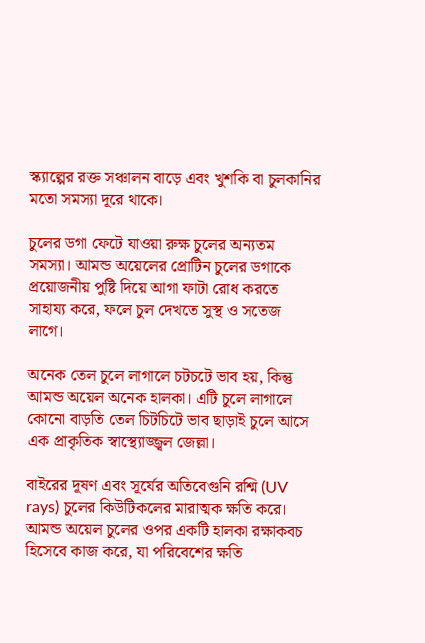স্ক্যাল্পের রক্ত সঞ্চালন বাড়ে এবং খুশকি বা চুলকানির মতো সমস্যা দূরে থাকে।

চুলের ডগা ফেটে যাওয়া রুক্ষ চুলের অন্যতম সমস্যা। আমন্ড অয়েলের প্রোটিন চুলের ডগাকে প্রয়োজনীয় পুষ্টি দিয়ে আগা ফাটা রোধ করতে সাহায্য করে, ফলে চুল দেখতে সুস্থ ও সতেজ লাগে।

অনেক তেল চুলে লাগালে চটচটে ভাব হয়, কিন্তু আমন্ড অয়েল অনেক হালকা। এটি চুলে লাগালে কোনো বাড়তি তেল চিটচিটে ভাব ছাড়াই চুলে আসে এক প্রাকৃতিক স্বাস্থ্যোজ্জ্বল জেল্লা।

বাইরের দূষণ এবং সূর্যের অতিবেগুনি রশ্মি (UV rays) চুলের কিউটিকলের মারাত্মক ক্ষতি করে। আমন্ড অয়েল চুলের ওপর একটি হালকা রক্ষাকবচ হিসেবে কাজ করে, যা পরিবেশের ক্ষতি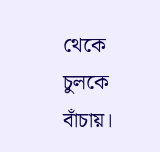থেকে চুলকে বাঁচায়।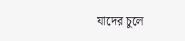যাদের চুলে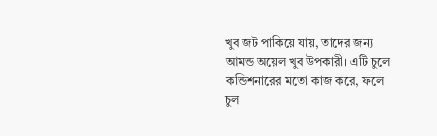খুব জট পাকিয়ে যায়, তাদের জন্য আমন্ড অয়েল খুব উপকারী। এটি চুলে কন্ডিশনারের মতো কাজ করে, ফলে চুল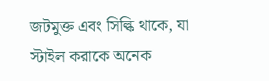জটমুক্ত এবং সিল্কি থাকে, যা স্টাইল করাকে অনেক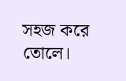সহজ করে তোলে।